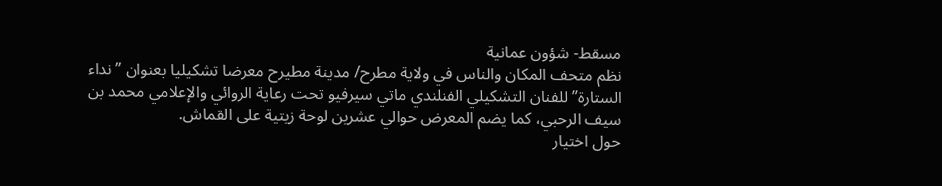مسقط- شؤون عمانية
نظم متحف المكان والناس في ولاية مطرح/ مدينة مطيرح معرضا تشكيليا بعنوان ” نداء الستارة” للفنان التشكيلي الفنلندي ماتي سيرفيو تحت رعاية الروائي والإعلامي محمد بن سيف الرحبي، كما يضم المعرض حوالي عشرين لوحة زيتية على القماش.
حول اختيار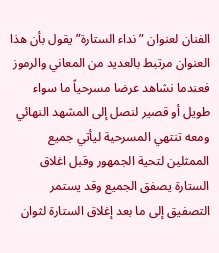الفنان لعنوان ” نداء الستارة” يقول بأن هذا العنوان مرتبط بالعديد من المعاني والرموز فعندما نشاهد عرضا مسرحياً ما سواء طويل أو قصير لنصل إلى المشهد النهائي ومعه تنتهي المسرحية ليأتي جميع الممثلين لتحية الجمهور وقبل اغلاق الستارة يصفق الجميع وقد يستمر التصفيق إلى ما بعد إغلاق الستارة لثوان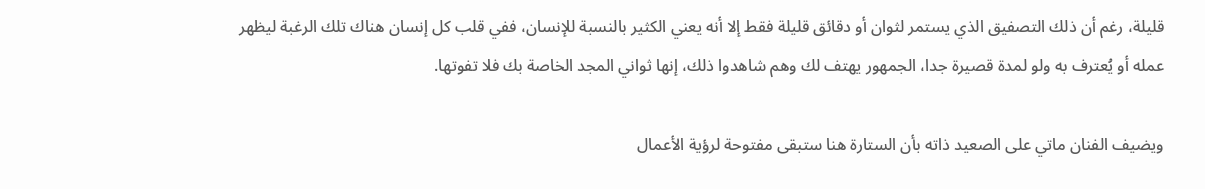قليلة، رغم أن ذلك التصفيق الذي يستمر لثوان أو دقائق قليلة فقط إلا أنه يعني الكثير بالنسبة للإنسان، ففي قلب كل إنسان هناك تلك الرغبة ليظهر عمله أو يُعترف به ولو لمدة قصيرة جدا، الجمهور يهتف لك وهم شاهدوا ذلك، إنها ثواني المجد الخاصة بك فلا تفوتها.

ويضيف الفنان ماتي على الصعيد ذاته بأن الستارة هنا ستبقى مفتوحة لرؤية الأعمال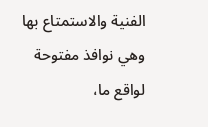الفنية والاستمتاع بها وهي نوافذ مفتوحة لواقع ما،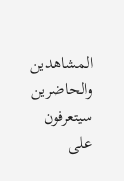المشاهدين والحاضرين سيتعرفون على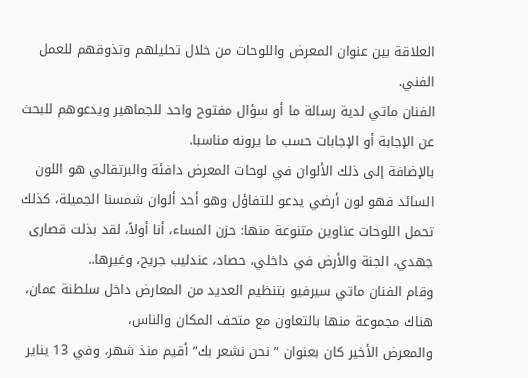العلاقة بين عنوان المعرض واللوحات من خلال تحليلهم وتذوقهم للعمل الفني.
الفنان ماتي لدية رسالة ما أو سؤال مفتوح واحد للجماهير ويدعوهم للبحث عن الإجابة أو الإجابات حسب ما يرونه مناسبا.
بالإضافة إلى ذلك الألوان في لوحات المعرض دافئة والبرتقالي هو اللون السائد فهو لون أرضي يدعو للتفاؤل وهو أحد ألوان شمسنا الجميلة، كذلك تحمل اللوحات عناوين متنوعة منها: حزن المساء، أنا أولاً، لقد بذلت قصارى جهدي، الجنة والأرض في داخلي، حصاد، عندليب جريح، وغيرها..
وقام الفنان ماتي سيرفيو بتنظيم العديد من المعارض داخل سلطنة عمان، هناك مجموعة منها بالتعاون مع متحف المكان والناس،
والمعرض الأخير كان بعنوان ” نحن نشعر بك” أقيم منذ شهر، وفي 13 يناير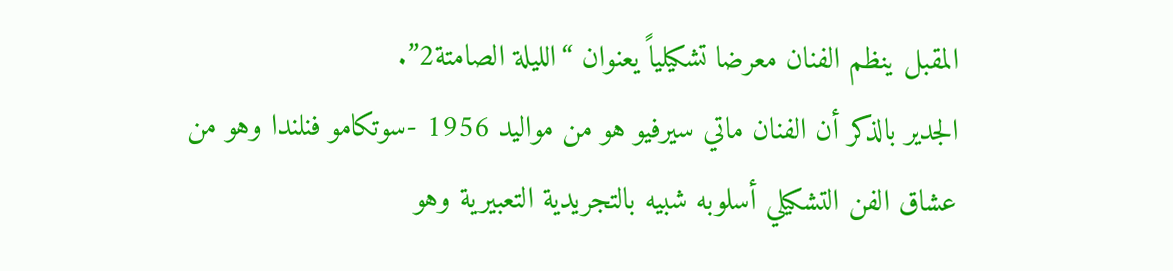المقبل ينظم الفنان معرضا تشكيلياً يعنوان “الليلة الصامتة2”.
الجدير بالذكر أن الفنان ماتي سيرفيو هو من مواليد 1956 -سوتكامو فنلندا وهو من عشاق الفن التشكيلي أسلوبه شبيه بالتجريدية التعبيرية وهو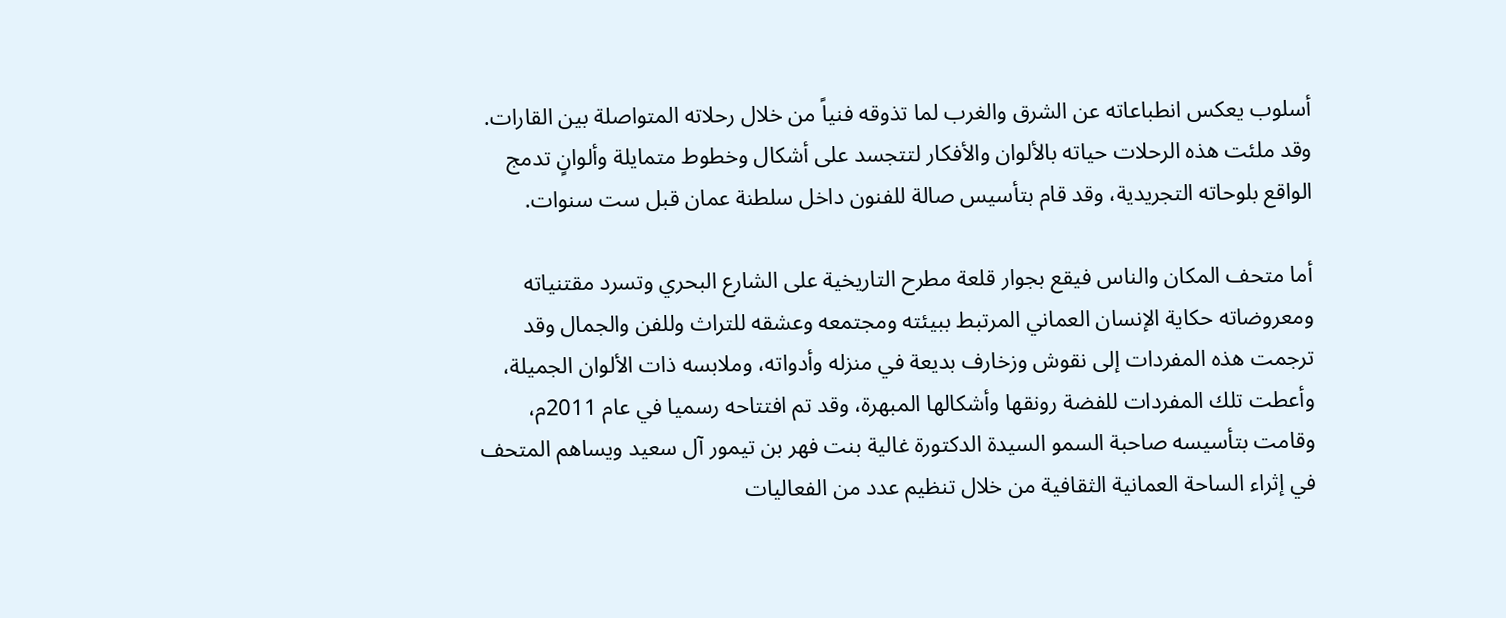أسلوب يعكس انطباعاته عن الشرق والغرب لما تذوقه فنياً من خلال رحلاته المتواصلة بين القارات. وقد ملئت هذه الرحلات حياته بالألوان والأفكار لتتجسد على أشكال وخطوط متمايلة وألوانٍ تدمج الواقع بلوحاته التجريدية، وقد قام بتأسيس صالة للفنون داخل سلطنة عمان قبل ست سنوات.

أما متحف المكان والناس فيقع بجوار قلعة مطرح التاريخية على الشارع البحري وتسرد مقتنياته ومعروضاته حكاية الإنسان العماني المرتبط ببيئته ومجتمعه وعشقه للتراث وللفن والجمال وقد ترجمت هذه المفردات إلى نقوش وزخارف بديعة في منزله وأدواته، وملابسه ذات الألوان الجميلة، وأعطت تلك المفردات للفضة رونقها وأشكالها المبهرة، وقد تم افتتاحه رسميا في عام 2011م، وقامت بتأسيسه صاحبة السمو السيدة الدكتورة غالية بنت فهر بن تيمور آل سعيد ويساهم المتحف في إثراء الساحة العمانية الثقافية من خلال تنظيم عدد من الفعاليات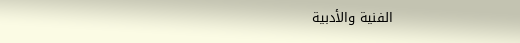الفنية والأدبية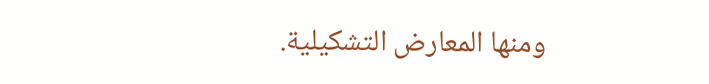ومنها المعارض التشكيلية.